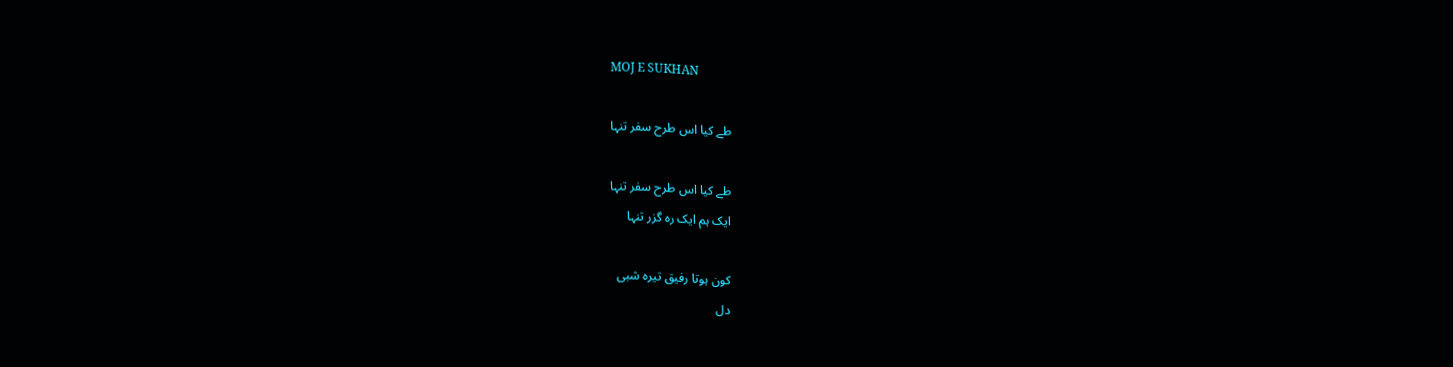MOJ E SUKHAN

طے کیا اس طرح سفر تنہا

طے کیا اس طرح سفر تنہا
ایک ہم ایک رہ گزر تنہا

کون ہوتا رفیق تیرہ شبی
دل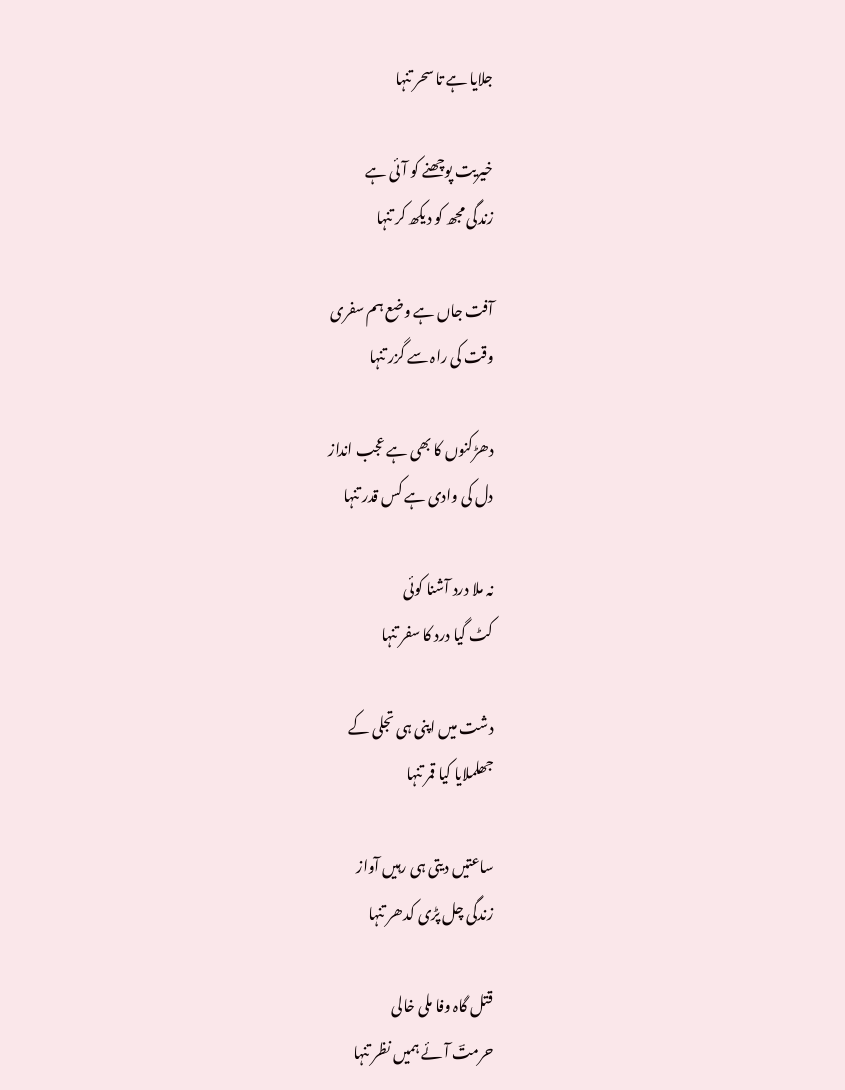جلایا ہے تا سحر تنہا

خیریت پوچھنے کو آئی ہے
زندگی مجھ کو دیکھ کر تنہا

آفت جاں ہے وضع ہم سفری
وقت کی راہ سے گزر تنہا

دھڑکنوں کا بھی ہے عجب انداز
دل کی وادی ہے کس قدر تنہا

نہ ملا درد آشنا کوئی
کٹ گیا درد کا سفر تنہا

دشت میں اپنی ہی تجلی کے
جھلملایا کیا قمر تنہا

ساعتیں دیتی ہی رہیں آواز
زندگی چل پڑی کدھر تنہا

قتل گاہ وفا ملی خالی
حرمتؔ آئے ہمیں نظر تنہا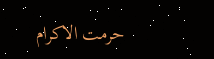حرمت الاکرام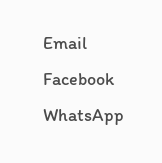Email
Facebook
WhatsApp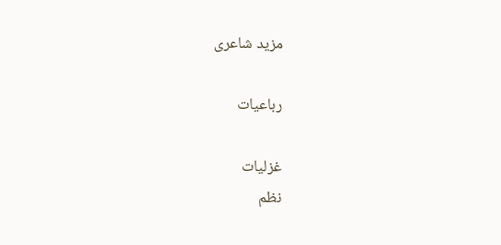مزید شاعری

رباعیات

غزلیات
نظم